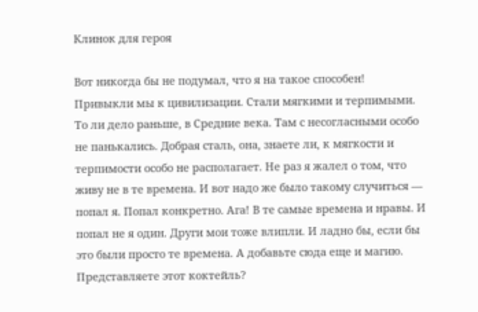Клинок для героя

Вот никогда бы не подумал, что я на такое способен! Привыкли мы к цивилизации. Стали мягкими и терпимыми. То ли дело раньше, в Средние века. Там с несогласными особо не панькались. Добрая сталь, она, знаете ли, к мягкости и терпимости особо не располагает. Не раз я жалел о том, что живу не в те времена. И вот надо же было такому случиться — попал я. Попал конкретно. Ага! В те самые времена и нравы. И попал не я один. Други мои тоже влипли. И ладно бы, если бы это были просто те времена. А добавьте сюда еще и магию. Представляете этот коктейль?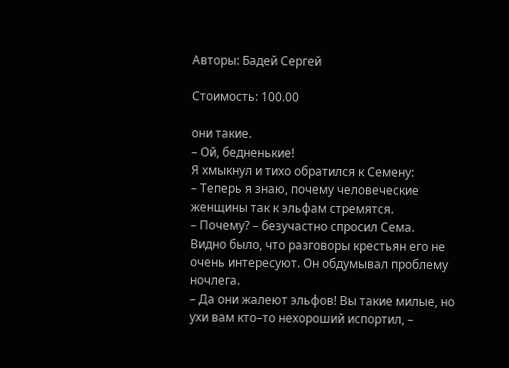Авторы: Бадей Сергей

Стоимость: 100.00

они такие.
– Ой, бедненькие!
Я хмыкнул и тихо обратился к Семену:
– Теперь я знаю, почему человеческие женщины так к эльфам стремятся.
– Почему? – безучастно спросил Сема.
Видно было, что разговоры крестьян его не очень интересуют. Он обдумывал проблему ночлега.
– Да они жалеют эльфов! Вы такие милые, но ухи вам кто–то нехороший испортил, –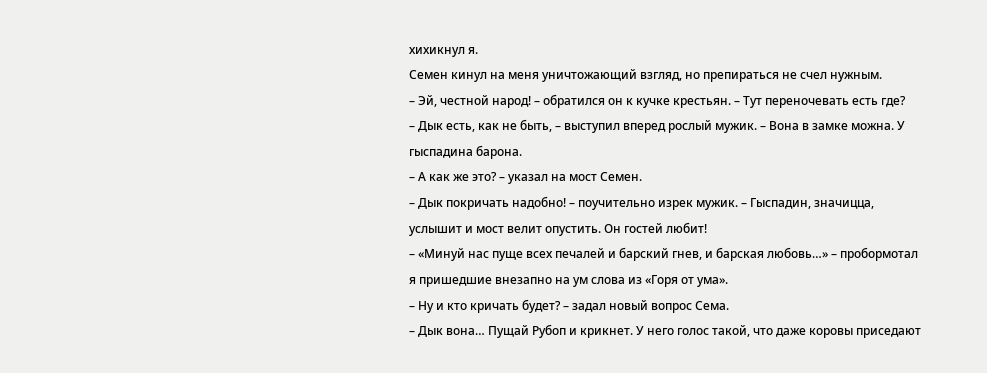хихикнул я.
Семен кинул на меня уничтожающий взгляд, но препираться не счел нужным.
– Эй, честной народ! – обратился он к кучке крестьян. – Тут переночевать есть где?
– Дык есть, как не быть, – выступил вперед рослый мужик. – Вона в замке можна. У гыспадина барона.
– А как же это? – указал на мост Семен.
– Дык покричать надобно! – поучительно изрек мужик. – Гыспадин, значицца, услышит и мост велит опустить. Он гостей любит!
– «Минуй нас пуще всех печалей и барский гнев, и барская любовь…» – пробормотал я пришедшие внезапно на ум слова из «Горя от ума».
– Ну и кто кричать будет? – задал новый вопрос Сема.
– Дык вона… Пущай Рубоп и крикнет. У него голос такой, что даже коровы приседают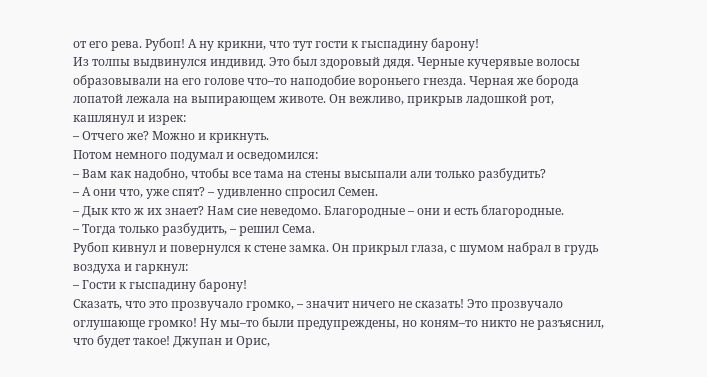от его рева. Рубоп! А ну крикни, что тут гости к гыспадину барону!
Из толпы выдвинулся индивид. Это был здоровый дядя. Черные кучерявые волосы образовывали на его голове что–то наподобие вороньего гнезда. Черная же борода лопатой лежала на выпирающем животе. Он вежливо, прикрыв ладошкой рот, кашлянул и изрек:
– Отчего же? Можно и крикнуть.
Потом немного подумал и осведомился:
– Вам как надобно, чтобы все тама на стены высыпали али только разбудить?
– А они что, уже спят? – удивленно спросил Семен.
– Дык кто ж их знает? Нам сие неведомо. Благородные – они и есть благородные.
– Тогда только разбудить, – решил Сема.
Рубоп кивнул и повернулся к стене замка. Он прикрыл глаза, с шумом набрал в грудь воздуха и гаркнул:
– Гости к гыспадину барону!
Сказать, что это прозвучало громко, – значит ничего не сказать! Это прозвучало оглушающе громко! Ну мы–то были предупреждены, но коням–то никто не разъяснил, что будет такое! Джупан и Орис,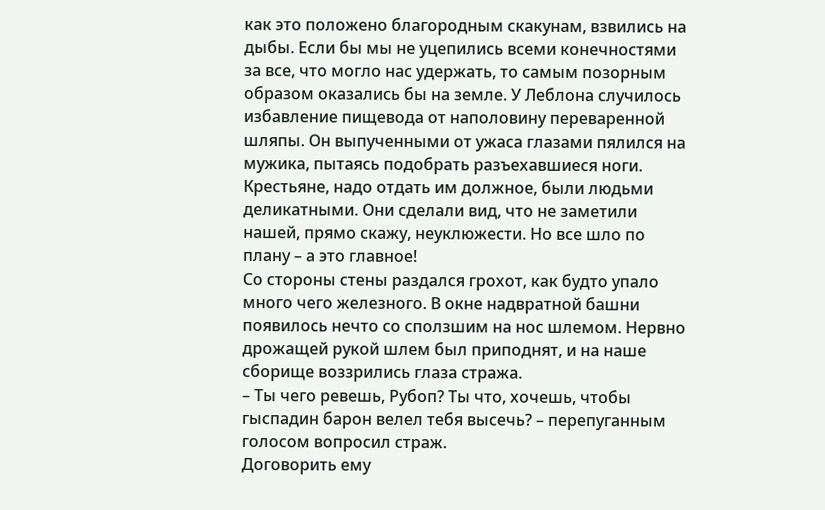как это положено благородным скакунам, взвились на дыбы. Если бы мы не уцепились всеми конечностями за все, что могло нас удержать, то самым позорным образом оказались бы на земле. У Леблона случилось избавление пищевода от наполовину переваренной шляпы. Он выпученными от ужаса глазами пялился на мужика, пытаясь подобрать разъехавшиеся ноги.
Крестьяне, надо отдать им должное, были людьми деликатными. Они сделали вид, что не заметили нашей, прямо скажу, неуклюжести. Но все шло по плану – а это главное!
Со стороны стены раздался грохот, как будто упало много чего железного. В окне надвратной башни появилось нечто со сползшим на нос шлемом. Нервно дрожащей рукой шлем был приподнят, и на наше сборище воззрились глаза стража.
– Ты чего ревешь, Рубоп? Ты что, хочешь, чтобы гыспадин барон велел тебя высечь? – перепуганным голосом вопросил страж.
Договорить ему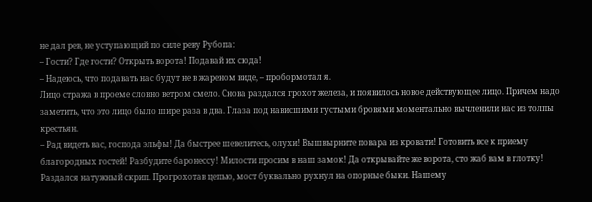не дал рев, не уступающий по силе реву Рубопа:
– Гости? Где гости? Открыть ворота! Подавай их сюда!
– Надеюсь, что подавать нас будут не в жареном виде, – пробормотал я.
Лицо стража в проеме словно ветром смело. Снова раздался грохот железа, и появилось новое действующее лицо. Причем надо заметить, что это лицо было шире раза в два. Глаза под нависшими густыми бровями моментально вычленили нас из толпы крестьян.
– Рад видеть вас, господа эльфы! Да быстрее шевелитесь, олухи! Вышвырните повара из кровати! Готовить все к приему благородных гостей! Разбудите баронессу! Милости просим в наш замок! Да открывайте же ворота, сто жаб вам в глотку!
Раздался натужный скрип. Прогрохотав цепью, мост буквально рухнул на опорные быки. Нашему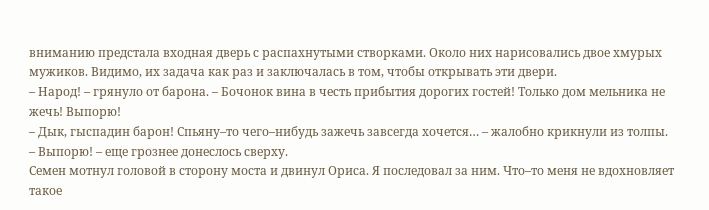вниманию предстала входная дверь с распахнутыми створками. Около них нарисовались двое хмурых мужиков. Видимо, их задача как раз и заключалась в том, чтобы открывать эти двери.
– Народ! – грянуло от барона. – Бочонок вина в честь прибытия дорогих гостей! Только дом мельника не жечь! Выпорю!
– Дык, гыспадин барон! Спьяну–то чего–нибудь зажечь завсегда хочется… – жалобно крикнули из толпы.
– Выпорю! – еще грознее донеслось сверху.
Семен мотнул головой в сторону моста и двинул Ориса. Я последовал за ним. Что–то меня не вдохновляет такое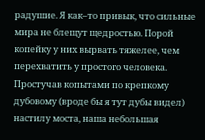радушие. Я как–то привык, что сильные мира не блещут щедростью. Порой копейку у них вырвать тяжелее, чем перехватить у простого человека.
Простучав копытами по крепкому дубовому (вроде бы я тут дубы видел) настилу моста, наша небольшая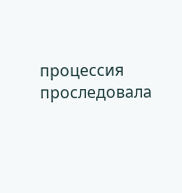процессия проследовала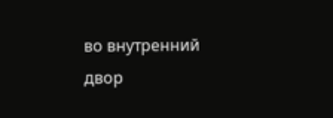во внутренний двор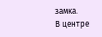замка.
В центре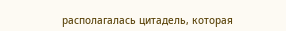располагалась цитадель, которая